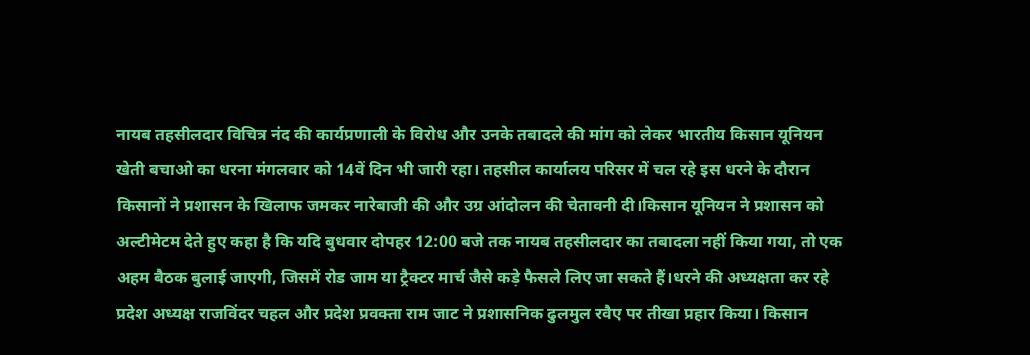नायब तहसीलदार विचित्र नंद की कार्यप्रणाली के विरोध और उनके तबादले की मांग को लेकर भारतीय किसान यूनियन खेती बचाओ का धरना मंगलवार को 14वें दिन भी जारी रहा। तहसील कार्यालय परिसर में चल रहे इस धरने के दौरान किसानों ने प्रशासन के खिलाफ जमकर नारेबाजी की और उग्र आंदोलन की चेतावनी दी।किसान यूनियन ने प्रशासन को अल्टीमेटम देते हुए कहा है कि यदि बुधवार दोपहर 12:00 बजे तक नायब तहसीलदार का तबादला नहीं किया गया, तो एक अहम बैठक बुलाई जाएगी, जिसमें रोड जाम या ट्रैक्टर मार्च जैसे कड़े फैसले लिए जा सकते हैं।धरने की अध्यक्षता कर रहे प्रदेश अध्यक्ष राजविंदर चहल और प्रदेश प्रवक्ता राम जाट ने प्रशासनिक ढुलमुल रवैए पर तीखा प्रहार किया। किसान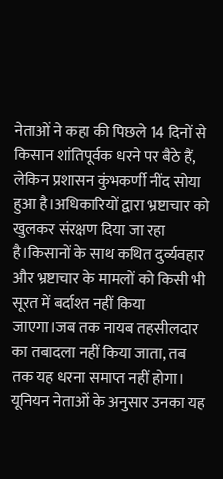नेताओं ने कहा की पिछले 14 दिनों से किसान शांतिपूर्वक धरने पर बैठे हैं, लेकिन प्रशासन कुंभकर्णी नींद सोया हुआ है।अधिकारियों द्वारा भ्रष्टाचार को खुलकर संरक्षण दिया जा रहा है।किसानों के साथ कथित दुर्व्यवहार और भ्रष्टाचार के मामलों को किसी भी सूरत में बर्दाश्त नहीं किया जाएगा।जब तक नायब तहसीलदार का तबादला नहीं किया जाता, तब तक यह धरना समाप्त नहीं होगा। यूनियन नेताओं के अनुसार उनका यह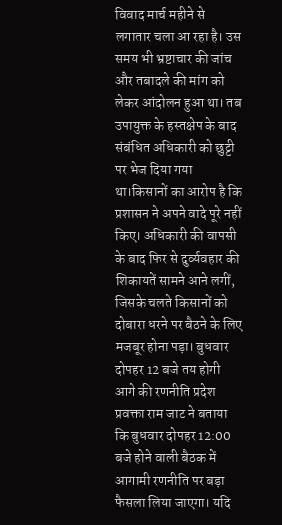विवाद मार्च महीने से लगातार चला आ रहा है। उस समय भी भ्रष्टाचार की जांच और तबादले की मांग को लेकर आंदोलन हुआ था। तब उपायुक्त के हस्तक्षेप के बाद संबंधित अधिकारी को छुट्टी पर भेज दिया गया था।किसानों का आरोप है कि प्रशासन ने अपने वादे पूरे नहीं किए। अधिकारी की वापसी के बाद फिर से दुर्व्यवहार की शिकायतें सामने आने लगीं, जिसके चलते किसानों को दोबारा धरने पर बैठने के लिए मजबूर होना पड़ा। बुधवार दोपहर 12 बजे तय होगी आगे की रणनीति प्रदेश प्रवक्ता राम जाट ने बताया कि बुधवार दोपहर 12:00 बजे होने वाली बैठक में आगामी रणनीति पर बड़ा फैसला लिया जाएगा। यदि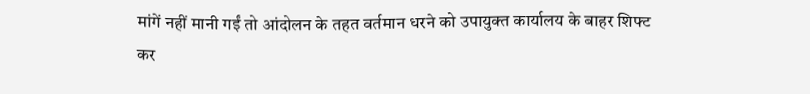मांगें नहीं मानी गईं तो आंदोलन के तहत वर्तमान धरने को उपायुक्त कार्यालय के बाहर शिफ्ट कर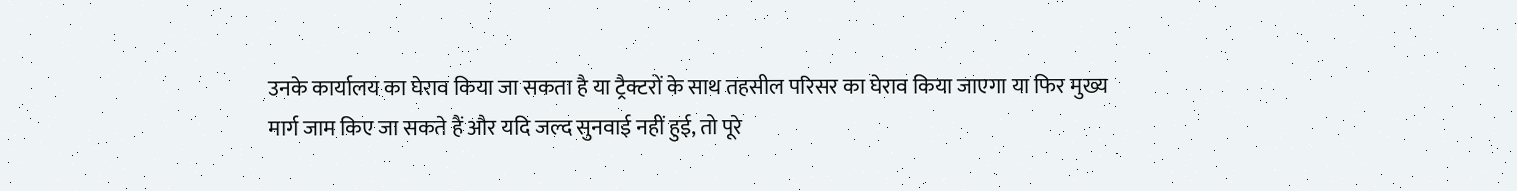उनके कार्यालय का घेराव किया जा सकता है या ट्रैक्टरों के साथ तहसील परिसर का घेराव किया जाएगा या फिर मुख्य मार्ग जाम किए जा सकते हैं और यदि जल्द सुनवाई नहीं हुई, तो पूरे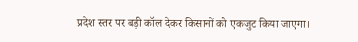प्रदेश स्तर पर बड़ी कॉल देकर किसानों को एकजुट किया जाएगा।